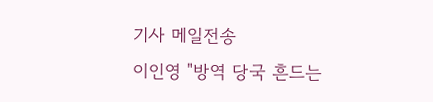기사 메일전송
이인영 "방역 당국 흔드는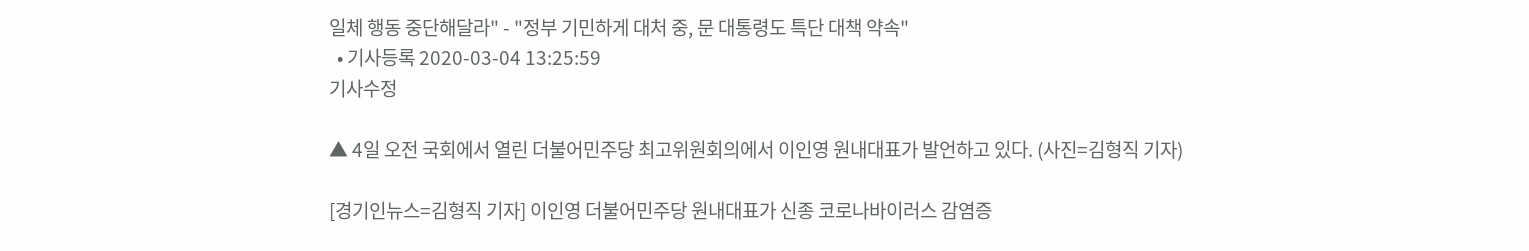일체 행동 중단해달라" - "정부 기민하게 대처 중, 문 대통령도 특단 대책 약속"
  • 기사등록 2020-03-04 13:25:59
기사수정

▲ 4일 오전 국회에서 열린 더불어민주당 최고위원회의에서 이인영 원내대표가 발언하고 있다. (사진=김형직 기자)

[경기인뉴스=김형직 기자] 이인영 더불어민주당 원내대표가 신종 코로나바이러스 감염증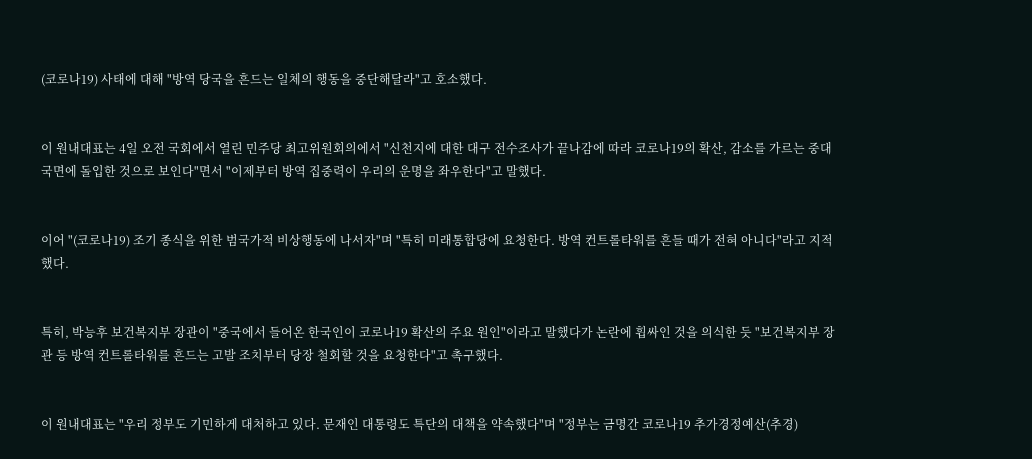(코로나19) 사태에 대해 "방역 당국을 흔드는 일체의 행동을 중단해달라"고 호소했다.


이 원내대표는 4일 오전 국회에서 열린 민주당 최고위원회의에서 "신천지에 대한 대구 전수조사가 끝나감에 따라 코로나19의 확산, 감소를 가르는 중대 국면에 돌입한 것으로 보인다"면서 "이제부터 방역 집중력이 우리의 운명을 좌우한다"고 말했다.


이어 "(코로나19) 조기 종식을 위한 범국가적 비상행동에 나서자"며 "특히 미래통합당에 요청한다. 방역 컨트롤타워를 흔들 때가 전혀 아니다"라고 지적했다.


특히, 박능후 보건복지부 장관이 "중국에서 들어온 한국인이 코로나19 확산의 주요 원인"이라고 말했다가 논란에 휩싸인 것을 의식한 듯 "보건복지부 장관 등 방역 컨트롤타워를 흔드는 고발 조치부터 당장 철회할 것을 요청한다"고 촉구했다.


이 원내대표는 "우리 정부도 기민하게 대처하고 있다. 문재인 대통령도 특단의 대책을 약속했다"며 "정부는 금명간 코로나19 추가경정예산(추경)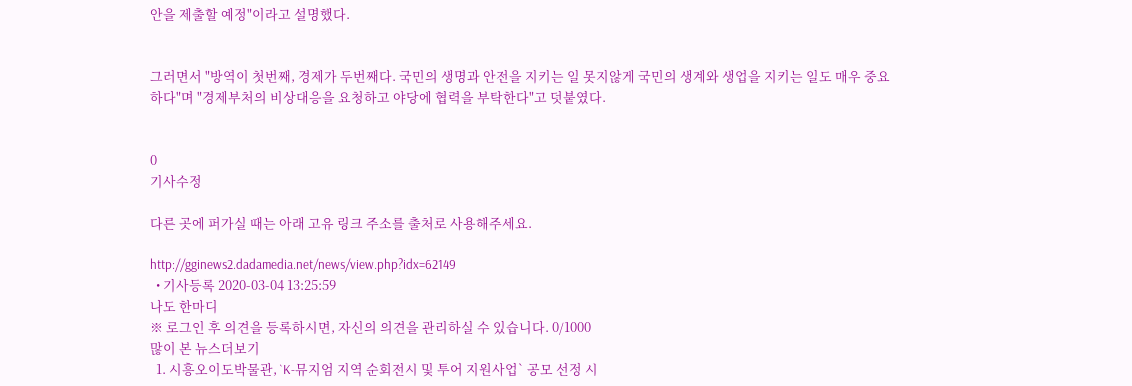안을 제출할 예정"이라고 설명했다.


그러면서 "방역이 첫번째, 경제가 두번째다. 국민의 생명과 안전을 지키는 일 못지않게 국민의 생계와 생업을 지키는 일도 매우 중요하다"며 "경제부처의 비상대응을 요청하고 야당에 협력을 부탁한다"고 덧붙였다.


0
기사수정

다른 곳에 퍼가실 때는 아래 고유 링크 주소를 출처로 사용해주세요.

http://gginews2.dadamedia.net/news/view.php?idx=62149
  • 기사등록 2020-03-04 13:25:59
나도 한마디
※ 로그인 후 의견을 등록하시면, 자신의 의견을 관리하실 수 있습니다. 0/1000
많이 본 뉴스더보기
  1. 시흥오이도박물관, `K-뮤지엄 지역 순회전시 및 투어 지원사업` 공모 선정 시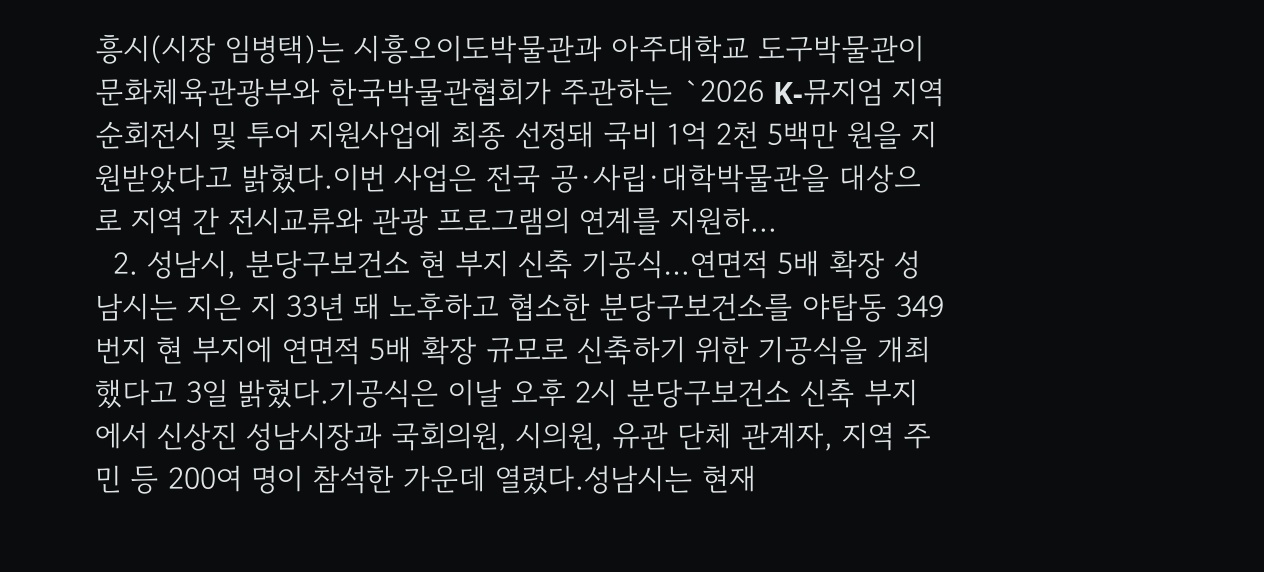흥시(시장 임병택)는 시흥오이도박물관과 아주대학교 도구박물관이 문화체육관광부와 한국박물관협회가 주관하는 `2026 K-뮤지엄 지역 순회전시 및 투어 지원사업에 최종 선정돼 국비 1억 2천 5백만 원을 지원받았다고 밝혔다.이번 사업은 전국 공·사립·대학박물관을 대상으로 지역 간 전시교류와 관광 프로그램의 연계를 지원하...
  2. 성남시, 분당구보건소 현 부지 신축 기공식…연면적 5배 확장 성남시는 지은 지 33년 돼 노후하고 협소한 분당구보건소를 야탑동 349번지 현 부지에 연면적 5배 확장 규모로 신축하기 위한 기공식을 개최했다고 3일 밝혔다.기공식은 이날 오후 2시 분당구보건소 신축 부지에서 신상진 성남시장과 국회의원, 시의원, 유관 단체 관계자, 지역 주민 등 200여 명이 참석한 가운데 열렸다.성남시는 현재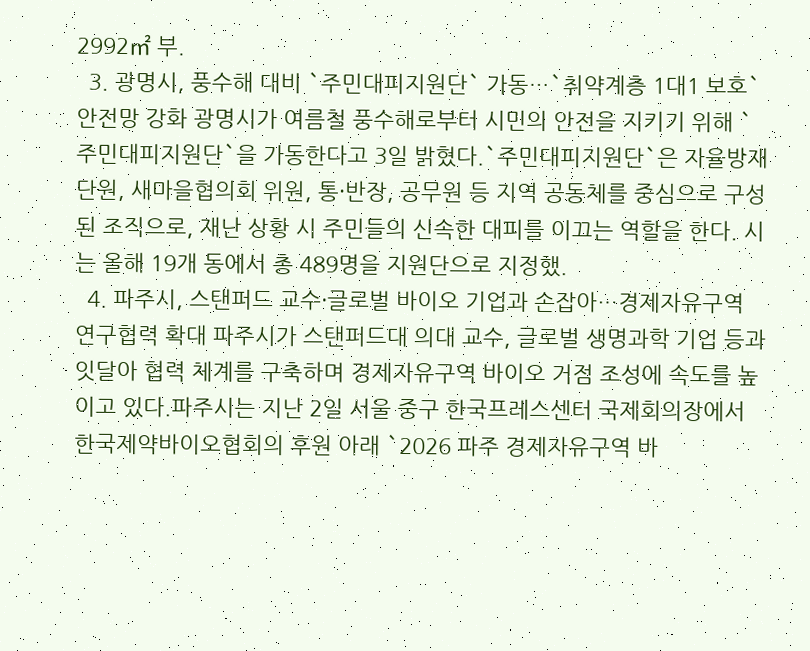2992㎡ 부.
  3. 광명시, 풍수해 대비 `주민대피지원단` 가동…`취약계층 1대1 보호` 안전망 강화 광명시가 여름철 풍수해로부터 시민의 안전을 지키기 위해 `주민대피지원단`을 가동한다고 3일 밝혔다.`주민대피지원단`은 자율방재단원, 새마을협의회 위원, 통·반장, 공무원 등 지역 공동체를 중심으로 구성된 조직으로, 재난 상황 시 주민들의 신속한 대피를 이끄는 역할을 한다. 시는 올해 19개 동에서 총 489명을 지원단으로 지정했.
  4. 파주시, 스탠퍼드 교수·글로벌 바이오 기업과 손잡아…경제자유구역 연구협력 확대 파주시가 스탠퍼드대 의대 교수, 글로벌 생명과학 기업 등과 잇달아 협력 체계를 구축하며 경제자유구역 바이오 거점 조성에 속도를 높이고 있다.파주시는 지난 2일 서울 중구 한국프레스센터 국제회의장에서 한국제약바이오협회의 후원 아래 `2026 파주 경제자유구역 바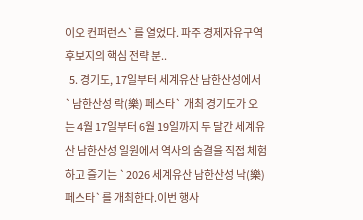이오 컨퍼런스`를 열었다. 파주 경제자유구역 후보지의 핵심 전략 분..
  5. 경기도, 17일부터 세계유산 남한산성에서 `남한산성 락(樂) 페스타` 개최 경기도가 오는 4월 17일부터 6월 19일까지 두 달간 세계유산 남한산성 일원에서 역사의 숨결을 직접 체험하고 즐기는 `2026 세계유산 남한산성 낙(樂) 페스타`를 개최한다.이번 행사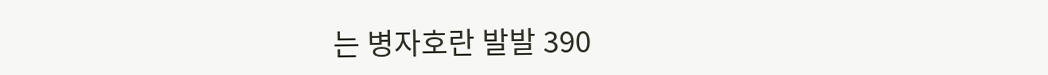는 병자호란 발발 390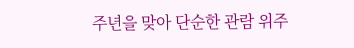주년을 맞아 단순한 관람 위주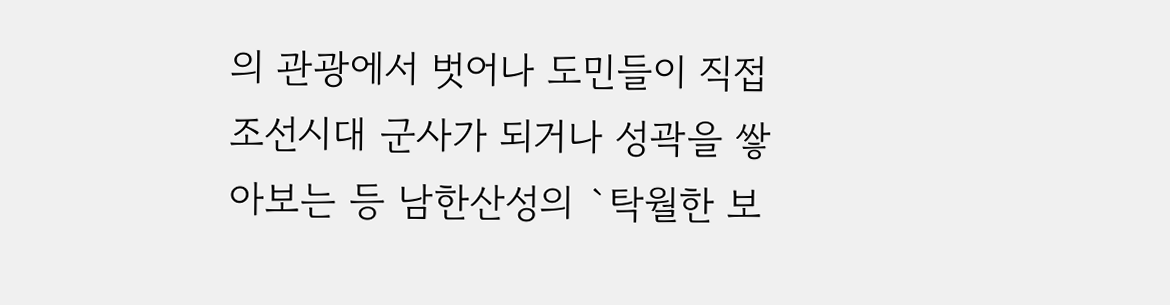의 관광에서 벗어나 도민들이 직접 조선시대 군사가 되거나 성곽을 쌓아보는 등 남한산성의 `탁월한 보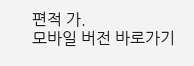편적 가.
모바일 버전 바로가기